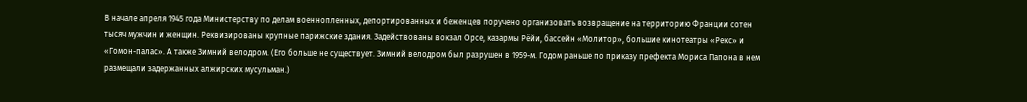В начале апреля 1945 года Министерству по делам военнопленных, депортированных и беженцев поручено организовать возвращение на территорию Франции сотен тысяч мужчин и женщин. Реквизированы крупные парижские здания. Задействованы вокзал Орсе, казармы Рёйи, бассейн «Молитор», большие кинотеатры «Рекс» и «Гомон-палас». А также Зимний велодром. (Его больше не существует. Зимний велодром был разрушен в 1959-м. Годом раньше по приказу префекта Мориса Папона в нем размещали задержанных алжирских мусульман.)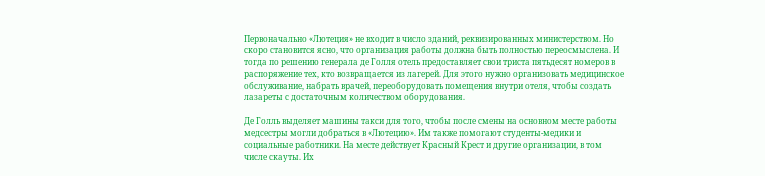Первоначально «Лютеция» не входит в число зданий, реквизированных министерством. Но скоро становится ясно, что организация работы должна быть полностью переосмыслена. И тогда по решению генерала де Голля отель предоставляет свои триста пятьдесят номеров в распоряжение тех, кто возвращается из лагерей. Для этого нужно организовать медицинское обслуживание, набрать врачей, переоборудовать помещения внутри отеля, чтобы создать лазареты с достаточным количеством оборудования.

Де Голль выделяет машины такси для того, чтобы после смены на основном месте работы медсестры могли добраться в «Лютецию». Им также помогают студенты-медики и социальные работники. На месте действует Красный Крест и другие организации, в том числе скауты. Их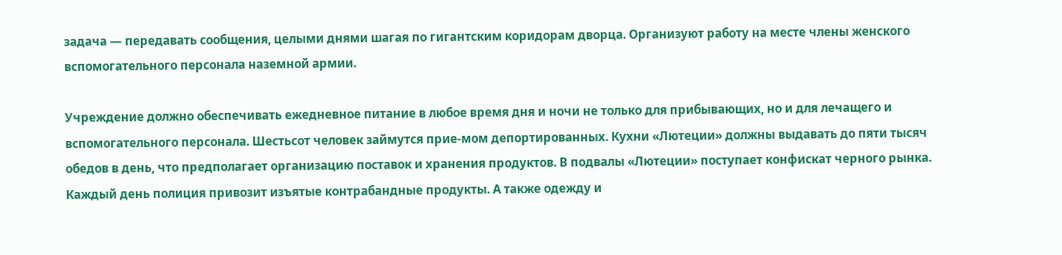задача — передавать сообщения, целыми днями шагая по гигантским коридорам дворца. Организуют работу на месте члены женского вспомогательного персонала наземной армии.

Учреждение должно обеспечивать ежедневное питание в любое время дня и ночи не только для прибывающих, но и для лечащего и вспомогательного персонала. Шестьсот человек займутся прие-мом депортированных. Кухни «Лютеции» должны выдавать до пяти тысяч обедов в день, что предполагает организацию поставок и хранения продуктов. В подвалы «Лютеции» поступает конфискат черного рынка. Каждый день полиция привозит изъятые контрабандные продукты. А также одежду и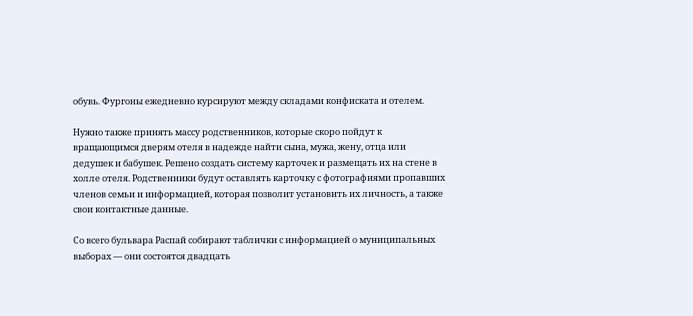обувь. Фургоны ежедневно курсируют между складами конфиската и отелем.

Нужно также принять массу родственников, которые скоро пойдут к вращающимся дверям отеля в надежде найти сына, мужа, жену, отца или дедушек и бабушек. Решено создать систему карточек и размещать их на стене в холле отеля. Родственники будут оставлять карточку с фотографиями пропавших членов семьи и информацией, которая позволит установить их личность, а также свои контактные данные.

Со всего бульвара Распай собирают таблички с информацией о муниципальных выборах — они состоятся двадцать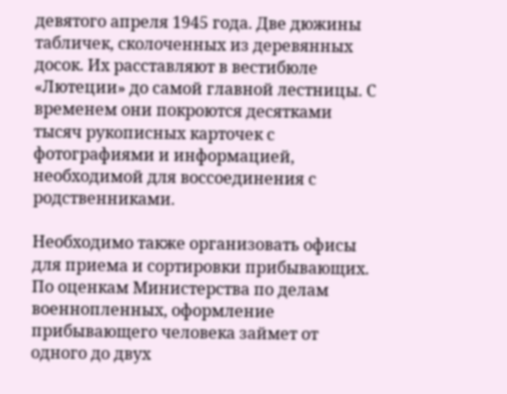девятого апреля 1945 года. Две дюжины табличек, сколоченных из деревянных досок. Их расставляют в вестибюле «Лютеции» до самой главной лестницы. С временем они покроются десятками тысяч рукописных карточек с фотографиями и информацией, необходимой для воссоединения с родственниками.

Необходимо также организовать офисы для приема и сортировки прибывающих. По оценкам Министерства по делам военнопленных, оформление прибывающего человека займет от одного до двух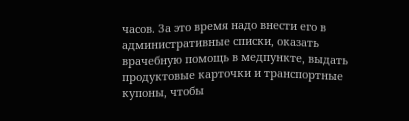часов. За это время надо внести его в административные списки, оказать врачебную помощь в медпункте, выдать продуктовые карточки и транспортные купоны, чтобы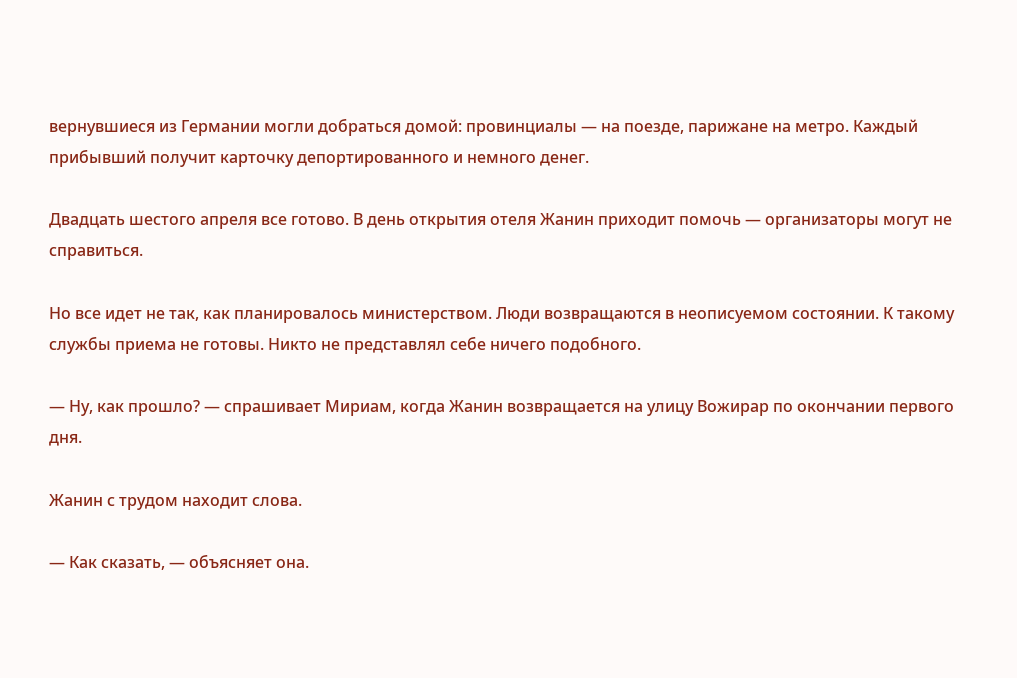вернувшиеся из Германии могли добраться домой: провинциалы — на поезде, парижане на метро. Каждый прибывший получит карточку депортированного и немного денег.

Двадцать шестого апреля все готово. В день открытия отеля Жанин приходит помочь — организаторы могут не справиться.

Но все идет не так, как планировалось министерством. Люди возвращаются в неописуемом состоянии. К такому службы приема не готовы. Никто не представлял себе ничего подобного.

— Ну, как прошло? — спрашивает Мириам, когда Жанин возвращается на улицу Вожирар по окончании первого дня.

Жанин с трудом находит слова.

— Как сказать, — объясняет она.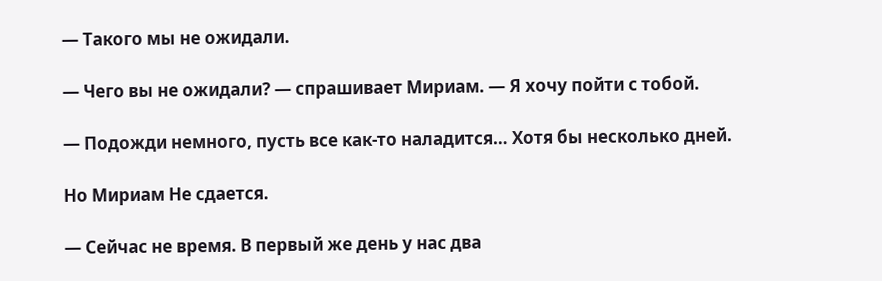— Такого мы не ожидали.

— Чего вы не ожидали? — спрашивает Мириам. — Я хочу пойти с тобой.

— Подожди немного, пусть все как-то наладится… Хотя бы несколько дней.

Но Мириам Не сдается.

— Сейчас не время. В первый же день у нас два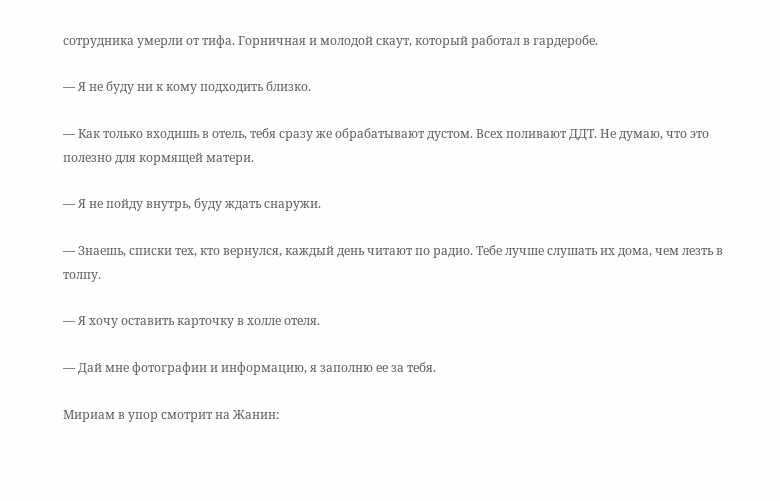сотрудника умерли от тифа. Горничная и молодой скаут, который работал в гардеробе.

— Я не буду ни к кому подходить близко.

— Как только входишь в отель, тебя сразу же обрабатывают дустом. Всех поливают ДДТ. Не думаю, что это полезно для кормящей матери.

— Я не пойду внутрь, буду ждать снаружи.

— Знаешь, списки тех, кто вернулся, каждый день читают по радио. Тебе лучше слушать их дома, чем лезть в толпу.

— Я хочу оставить карточку в холле отеля.

— Дай мне фотографии и информацию, я заполню ее за тебя.

Мириам в упор смотрит на Жанин: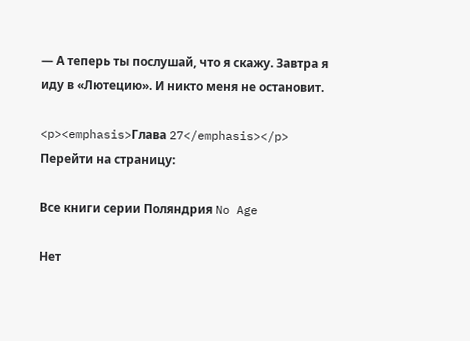— А теперь ты послушай, что я скажу. Завтра я иду в «Лютецию». И никто меня не остановит.

<p><emphasis>Глава 27</emphasis></p>
Перейти на страницу:

Все книги серии Поляндрия No Age

Нет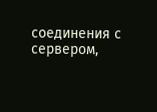соединения с сервером,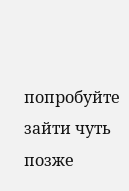попробуйте зайти чуть позже